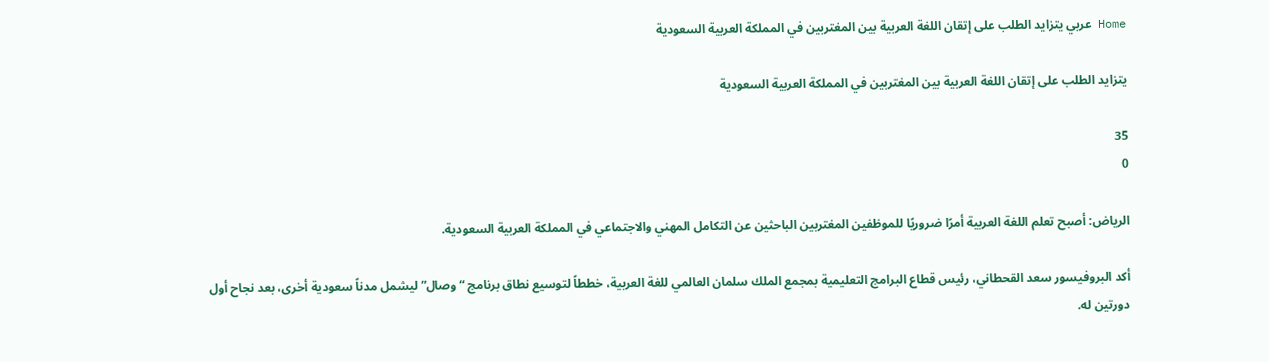Home عربي يتزايد الطلب على إتقان اللغة العربية بين المغتربين في المملكة العربية السعودية

يتزايد الطلب على إتقان اللغة العربية بين المغتربين في المملكة العربية السعودية

35
0

الرياض: أصبح تعلم اللغة العربية أمرًا ضروريًا للموظفين المغتربين الباحثين عن التكامل المهني والاجتماعي في المملكة العربية السعودية.

أكد البروفيسور سعد القحطاني، رئيس قطاع البرامج التعليمية بمجمع الملك سلمان العالمي للغة العربية، خططاً لتوسيع نطاق برنامج “وصال” ليشمل مدناً سعودية أخرى، بعد نجاح أول دورتين له.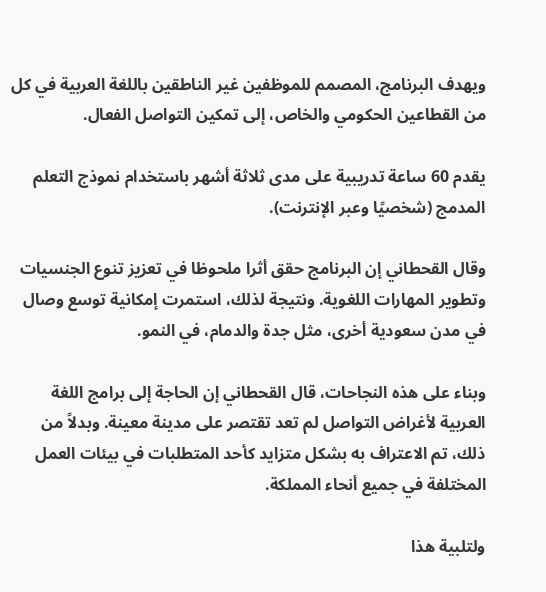ويهدف البرنامج، المصمم للموظفين غير الناطقين باللغة العربية في كل من القطاعين الحكومي والخاص، إلى تمكين التواصل الفعال.

يقدم 60 ساعة تدريبية على مدى ثلاثة أشهر باستخدام نموذج التعلم المدمج (شخصيًا وعبر الإنترنت).

وقال القحطاني إن البرنامج حقق أثرا ملحوظا في تعزيز تنوع الجنسيات وتطوير المهارات اللغوية. ونتيجة لذلك، استمرت إمكانية توسع وصال في مدن سعودية أخرى، مثل جدة والدمام، في النمو.

وبناء على هذه النجاحات، قال القحطاني إن الحاجة إلى برامج اللغة العربية لأغراض التواصل لم تعد تقتصر على مدينة معينة. وبدلاً من ذلك، تم الاعتراف به بشكل متزايد كأحد المتطلبات في بيئات العمل المختلفة في جميع أنحاء المملكة.

ولتلبية هذا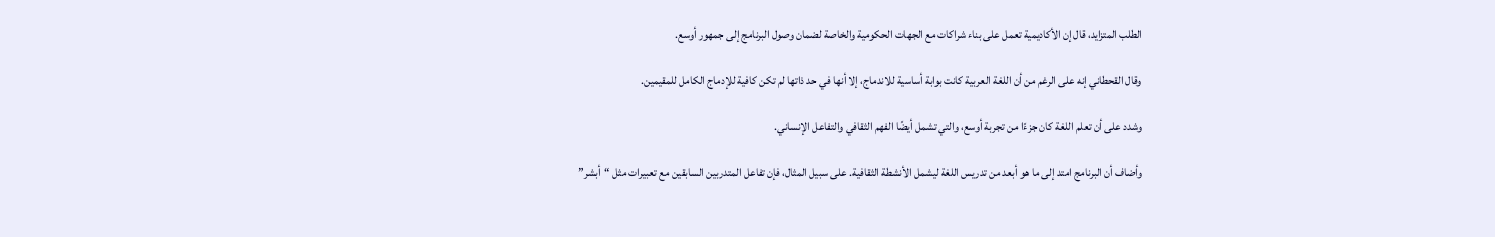الطلب المتزايد، قال إن الأكاديمية تعمل على بناء شراكات مع الجهات الحكومية والخاصة لضمان وصول البرنامج إلى جمهور أوسع.

وقال القحطاني إنه على الرغم من أن اللغة العربية كانت بوابة أساسية للاندماج، إلا أنها في حد ذاتها لم تكن كافية للإدماج الكامل للمقيمين.

وشدد على أن تعلم اللغة كان جزءًا من تجربة أوسع، والتي تشمل أيضًا الفهم الثقافي والتفاعل الإنساني.

وأضاف أن البرنامج امتد إلى ما هو أبعد من تدريس اللغة ليشمل الأنشطة الثقافية. على سبيل المثال، فإن تفاعل المتدربين السابقين مع تعبيرات مثل “أبشر”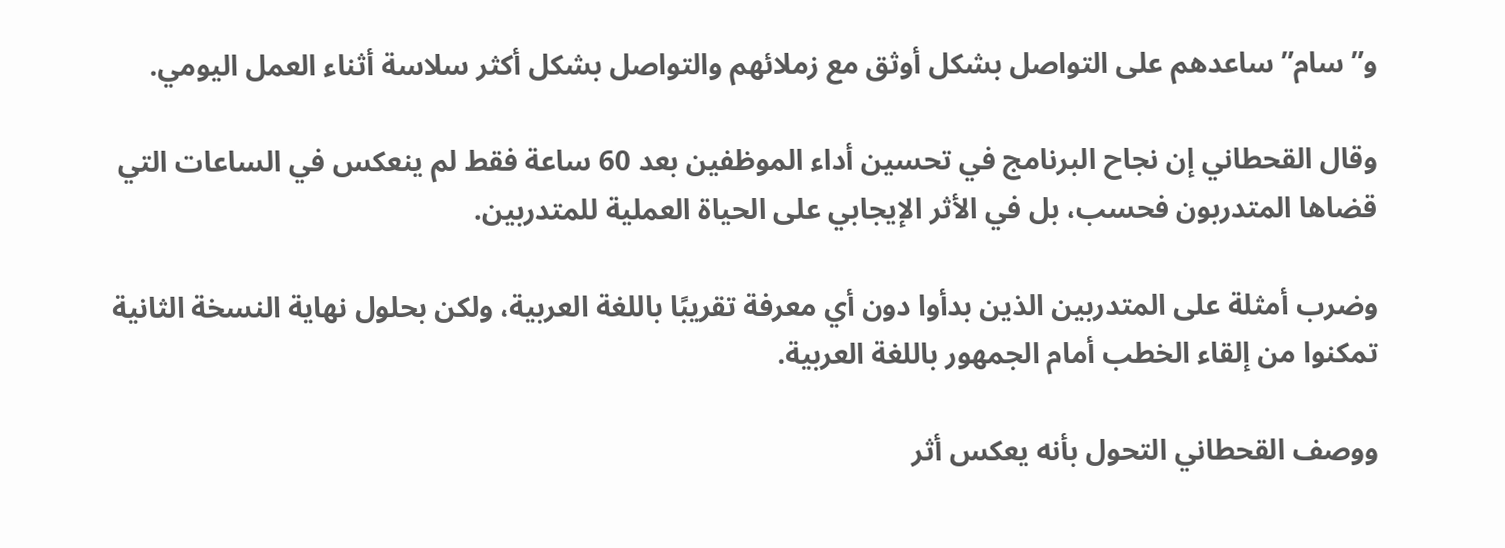و”سام” ساعدهم على التواصل بشكل أوثق مع زملائهم والتواصل بشكل أكثر سلاسة أثناء العمل اليومي.

وقال القحطاني إن نجاح البرنامج في تحسين أداء الموظفين بعد 60 ساعة فقط لم ينعكس في الساعات التي قضاها المتدربون فحسب، بل في الأثر الإيجابي على الحياة العملية للمتدربين.

وضرب أمثلة على المتدربين الذين بدأوا دون أي معرفة تقريبًا باللغة العربية، ولكن بحلول نهاية النسخة الثانية تمكنوا من إلقاء الخطب أمام الجمهور باللغة العربية.

ووصف القحطاني التحول بأنه يعكس أثر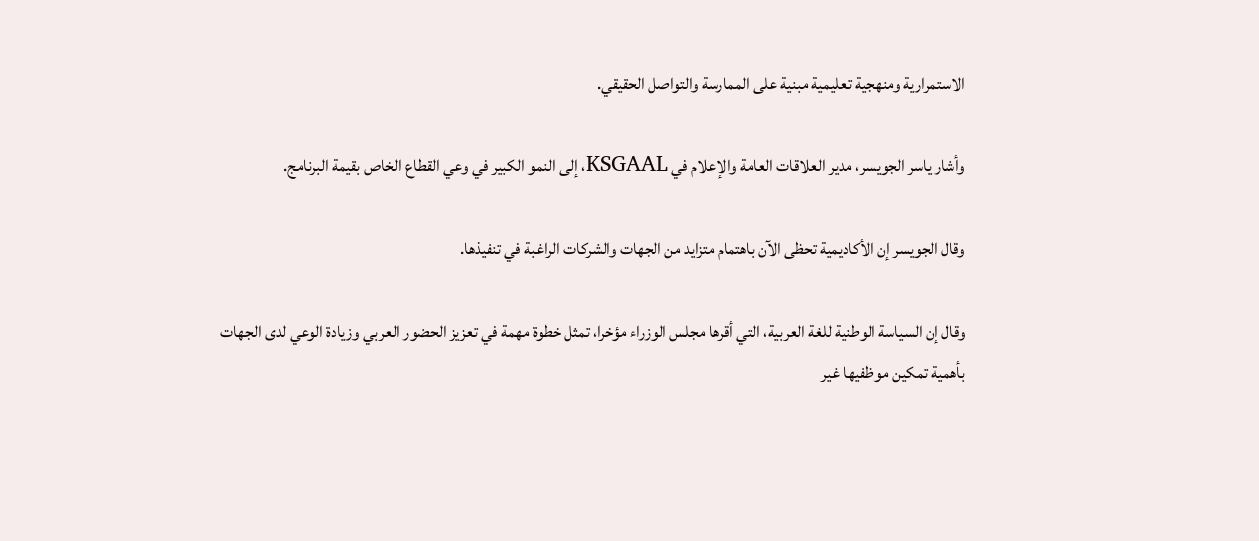الاستمرارية ومنهجية تعليمية مبنية على الممارسة والتواصل الحقيقي.

وأشار ياسر الجويسر، مدير العلاقات العامة والإعلام في KSGAAL، إلى النمو الكبير في وعي القطاع الخاص بقيمة البرنامج.

وقال الجويسر إن الأكاديمية تحظى الآن باهتمام متزايد من الجهات والشركات الراغبة في تنفيذها.

وقال إن السياسة الوطنية للغة العربية، التي أقرها مجلس الوزراء مؤخرا، تمثل خطوة مهمة في تعزيز الحضور العربي وزيادة الوعي لدى الجهات بأهمية تمكين موظفيها غير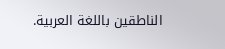الناطقين باللغة العربية.